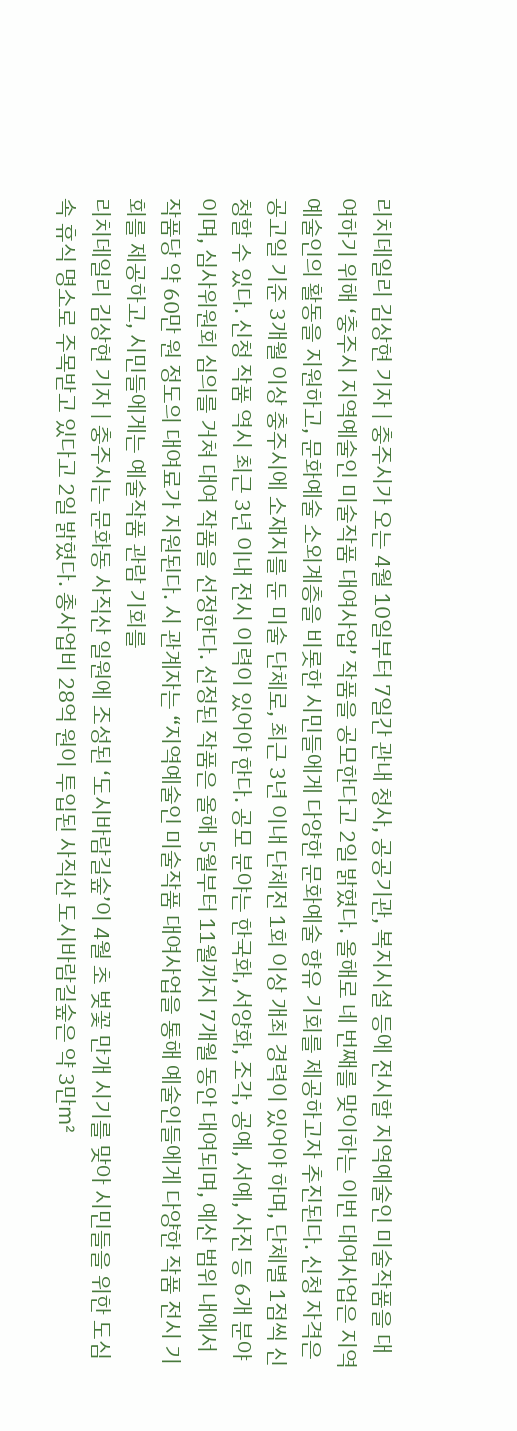리치데일리 김상현 기자 | 충주시가 오는 4월 10일부터 7일간 관내 청사, 공공기관, 복지시설 등에 전시할 지역예술인 미술작품을 대여하기 위해 ‘충주시 지역예술인 미술작품 대여사업’ 작품을 공모한다고 2일 밝혔다. 올해로 네 번째를 맞이하는 이번 대여사업은 지역예술인의 활동을 지원하고, 문화예술 소외계층을 비롯한 시민들에게 다양한 문화예술 향유 기회를 제공하고자 추진된다. 신청 자격은 공고일 기준 3개월 이상 충주시에 소재지를 둔 미술 단체로, 최근 3년 이내 단체전 1회 이상 개최 경력이 있어야 하며, 단체별 1점씩 신청할 수 있다. 신청 작품 역시 최근 3년 이내 전시 이력이 있어야 한다. 공모 분야는 한국화, 서양화, 조각, 공예, 서예, 사진 등 6개 분야이며, 심사위원회 심의를 거쳐 대여 작품을 선정한다. 선정된 작품은 올해 5월부터 11월까지 7개월 동안 대여되며, 예산 범위 내에서 작품당 약 60만 원 정도의 대여료가 지원된다. 시 관계자는 “지역예술인 미술작품 대여사업을 통해 예술인들에게 다양한 작품 전시 기회를 제공하고, 시민들에게는 예술작품 관람 기회를
리치데일리 김상현 기자 | 충주시는 문화동 사직산 일원에 조성된 ‘도시바람길숲’이 4월 초 벚꽃 만개 시기를 맞아 시민들을 위한 도심 속 휴식 명소로 주목받고 있다고 2일 밝혔다. 총사업비 28억 원이 투입된 사직산 도시바람길숲은 약 3만㎡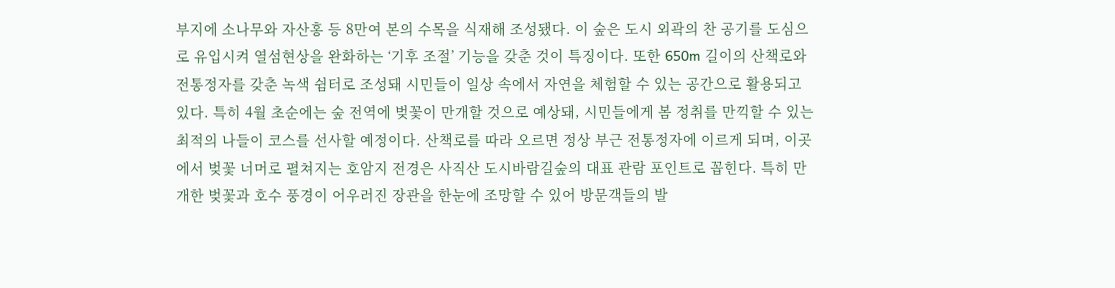부지에 소나무와 자산홍 등 8만여 본의 수목을 식재해 조성됐다. 이 숲은 도시 외곽의 찬 공기를 도심으로 유입시켜 열섬현상을 완화하는 ‘기후 조절’ 기능을 갖춘 것이 특징이다. 또한 650m 길이의 산책로와 전통정자를 갖춘 녹색 쉼터로 조성돼 시민들이 일상 속에서 자연을 체험할 수 있는 공간으로 활용되고 있다. 특히 4월 초순에는 숲 전역에 벚꽃이 만개할 것으로 예상돼, 시민들에게 봄 정취를 만끽할 수 있는 최적의 나들이 코스를 선사할 예정이다. 산책로를 따라 오르면 정상 부근 전통정자에 이르게 되며, 이곳에서 벚꽃 너머로 펼쳐지는 호암지 전경은 사직산 도시바람길숲의 대표 관람 포인트로 꼽힌다. 특히 만개한 벚꽃과 호수 풍경이 어우러진 장관을 한눈에 조망할 수 있어 방문객들의 발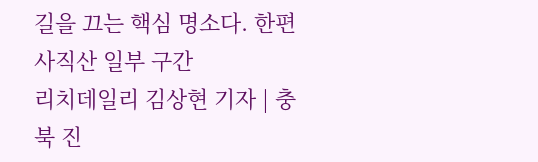길을 끄는 핵심 명소다. 한편 사직산 일부 구간
리치데일리 김상현 기자 | 충북 진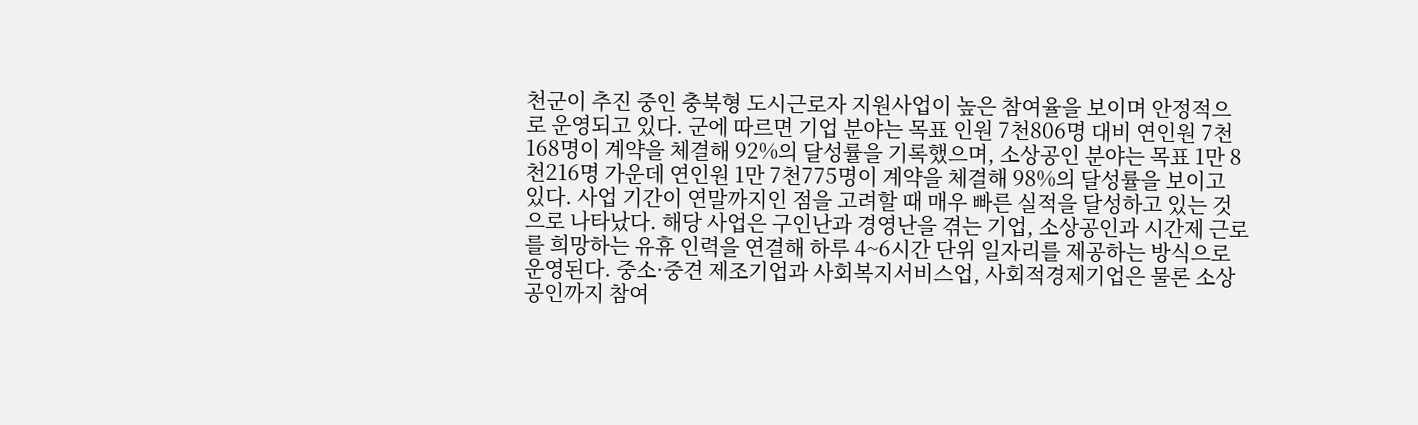천군이 추진 중인 충북형 도시근로자 지원사업이 높은 참여율을 보이며 안정적으로 운영되고 있다. 군에 따르면 기업 분야는 목표 인원 7천806명 대비 연인원 7천168명이 계약을 체결해 92%의 달성률을 기록했으며, 소상공인 분야는 목표 1만 8천216명 가운데 연인원 1만 7천775명이 계약을 체결해 98%의 달성률을 보이고 있다. 사업 기간이 연말까지인 점을 고려할 때 매우 빠른 실적을 달성하고 있는 것으로 나타났다. 해당 사업은 구인난과 경영난을 겪는 기업, 소상공인과 시간제 근로를 희망하는 유휴 인력을 연결해 하루 4~6시간 단위 일자리를 제공하는 방식으로 운영된다. 중소·중견 제조기업과 사회복지서비스업, 사회적경제기업은 물론 소상공인까지 참여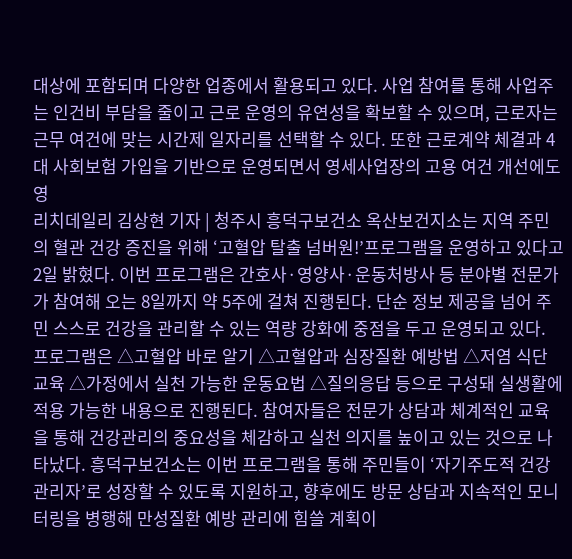대상에 포함되며 다양한 업종에서 활용되고 있다. 사업 참여를 통해 사업주는 인건비 부담을 줄이고 근로 운영의 유연성을 확보할 수 있으며, 근로자는 근무 여건에 맞는 시간제 일자리를 선택할 수 있다. 또한 근로계약 체결과 4대 사회보험 가입을 기반으로 운영되면서 영세사업장의 고용 여건 개선에도 영
리치데일리 김상현 기자 | 청주시 흥덕구보건소 옥산보건지소는 지역 주민의 혈관 건강 증진을 위해 ‘고혈압 탈출 넘버원!’프로그램을 운영하고 있다고 2일 밝혔다. 이번 프로그램은 간호사·영양사·운동처방사 등 분야별 전문가가 참여해 오는 8일까지 약 5주에 걸쳐 진행된다. 단순 정보 제공을 넘어 주민 스스로 건강을 관리할 수 있는 역량 강화에 중점을 두고 운영되고 있다. 프로그램은 △고혈압 바로 알기 △고혈압과 심장질환 예방법 △저염 식단 교육 △가정에서 실천 가능한 운동요법 △질의응답 등으로 구성돼 실생활에 적용 가능한 내용으로 진행된다. 참여자들은 전문가 상담과 체계적인 교육을 통해 건강관리의 중요성을 체감하고 실천 의지를 높이고 있는 것으로 나타났다. 흥덕구보건소는 이번 프로그램을 통해 주민들이 ‘자기주도적 건강관리자’로 성장할 수 있도록 지원하고, 향후에도 방문 상담과 지속적인 모니터링을 병행해 만성질환 예방 관리에 힘쓸 계획이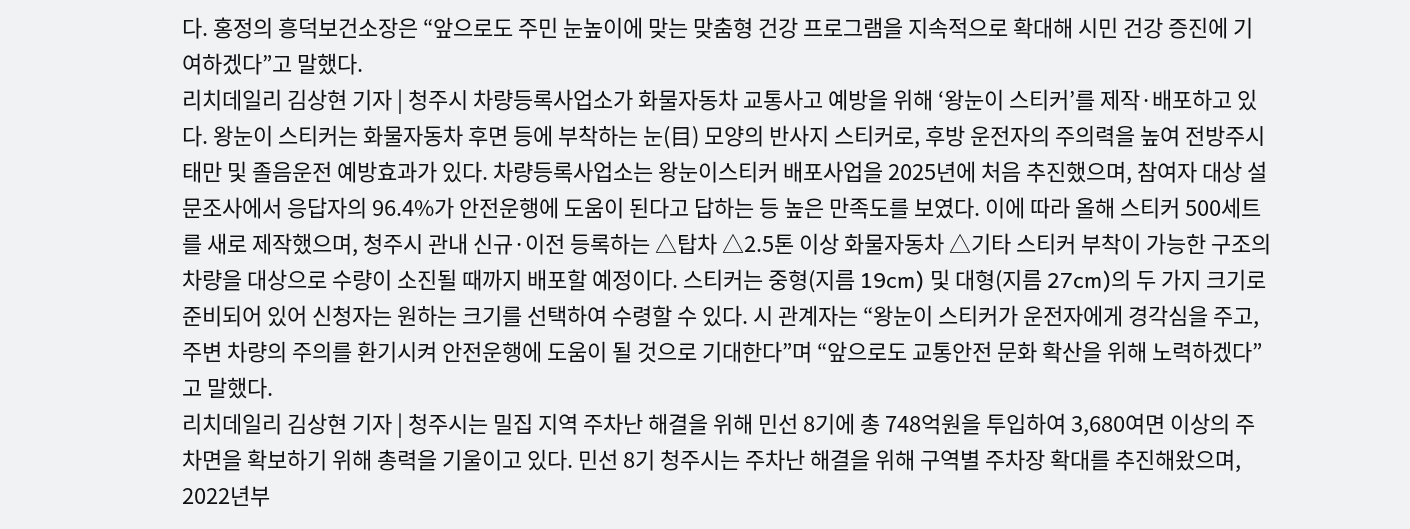다. 홍정의 흥덕보건소장은 “앞으로도 주민 눈높이에 맞는 맞춤형 건강 프로그램을 지속적으로 확대해 시민 건강 증진에 기여하겠다”고 말했다.
리치데일리 김상현 기자 | 청주시 차량등록사업소가 화물자동차 교통사고 예방을 위해 ‘왕눈이 스티커’를 제작·배포하고 있다. 왕눈이 스티커는 화물자동차 후면 등에 부착하는 눈(目) 모양의 반사지 스티커로, 후방 운전자의 주의력을 높여 전방주시 태만 및 졸음운전 예방효과가 있다. 차량등록사업소는 왕눈이스티커 배포사업을 2025년에 처음 추진했으며, 참여자 대상 설문조사에서 응답자의 96.4%가 안전운행에 도움이 된다고 답하는 등 높은 만족도를 보였다. 이에 따라 올해 스티커 500세트를 새로 제작했으며, 청주시 관내 신규·이전 등록하는 △탑차 △2.5톤 이상 화물자동차 △기타 스티커 부착이 가능한 구조의 차량을 대상으로 수량이 소진될 때까지 배포할 예정이다. 스티커는 중형(지름 19cm) 및 대형(지름 27cm)의 두 가지 크기로 준비되어 있어 신청자는 원하는 크기를 선택하여 수령할 수 있다. 시 관계자는 “왕눈이 스티커가 운전자에게 경각심을 주고, 주변 차량의 주의를 환기시켜 안전운행에 도움이 될 것으로 기대한다”며 “앞으로도 교통안전 문화 확산을 위해 노력하겠다”고 말했다.
리치데일리 김상현 기자 | 청주시는 밀집 지역 주차난 해결을 위해 민선 8기에 총 748억원을 투입하여 3,680여면 이상의 주차면을 확보하기 위해 총력을 기울이고 있다. 민선 8기 청주시는 주차난 해결을 위해 구역별 주차장 확대를 추진해왔으며, 2022년부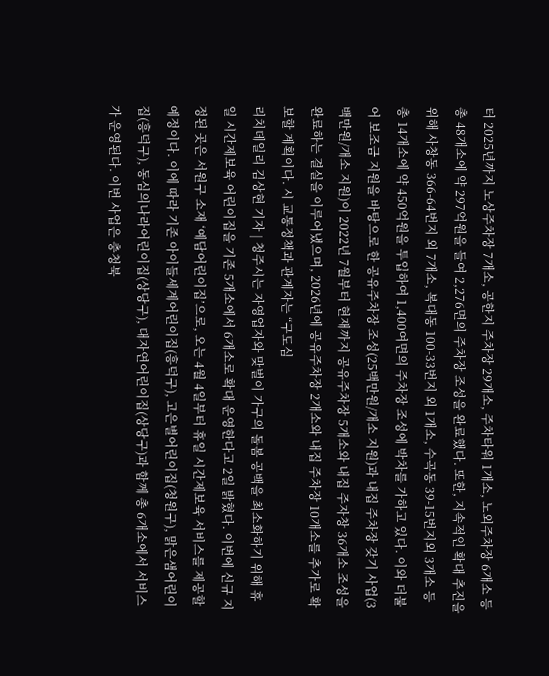터 2025년까지 노상주차장 7개소, 공한지 주차장 29개소, 주차타워 1개소, 노외주차장 6개소 등 총 48개소에 약 297억원을 들여 2,276면의 주차장 조성을 완료했다. 또한, 지속적인 확대 추진을 위해 사창동 366-64번지 외 7개소, 복대동 100-33번지 외 1개소, 수곡동 39-15번지외 3개소 등 총 14개소에 약 450억원을 투입하여 1,400여면의 주차장 조성에 박차를 가하고 있다. 이와 더불어 보조금 지원을 바탕으로 한 공유주차장 조성(25백만원/개소 지원)과 내집 주차장 갖기 사업(3백만원/개소 지원)이 2022년 7월부터 현재까지 공유주차장 5개소와 내집 주자창 36개소 조성을 완료하는 결실을 이루어냈으며, 2026년에 공유주차장 2개소와 내집 주차장 10개소를 추가로 확보할 계획이다. 시 교통정책과 관계자는 “구도심
리치데일리 김상현 기자 | 청주시는 자영업자와 맞벌이 가구의 돌봄 공백을 최소화하기 위해 휴일 시간제보육 어린이집을 기존 5개소에서 6개소로 확대 운영한다고 2일 밝혔다. 이번에 신규 지정된 곳은 서원구 소재 ‘예담어린이집’으로, 오는 4월 4일부터 휴일 시간제보육 서비스를 제공할 예정이다. 이에 따라 기존 아이들세계어린이집(흥덕구), 고은별어린이집(청원구), 맑은샘어린이집(흥덕구), 동심의나라어린이집(상당구), 대자연어린이집(상당구)과 함께 총 6개소에서 서비스가 운영된다. 이번 사업은 충청북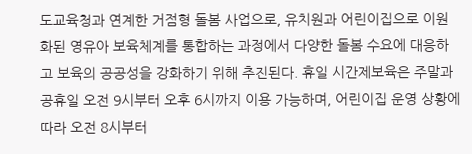도교육청과 연계한 거점형 돌봄 사업으로, 유치원과 어린이집으로 이원화된 영유아 보육체계를 통합하는 과정에서 다양한 돌봄 수요에 대응하고 보육의 공공성을 강화하기 위해 추진된다. 휴일 시간제보육은 주말과 공휴일 오전 9시부터 오후 6시까지 이용 가능하며, 어린이집 운영 상황에 따라 오전 8시부터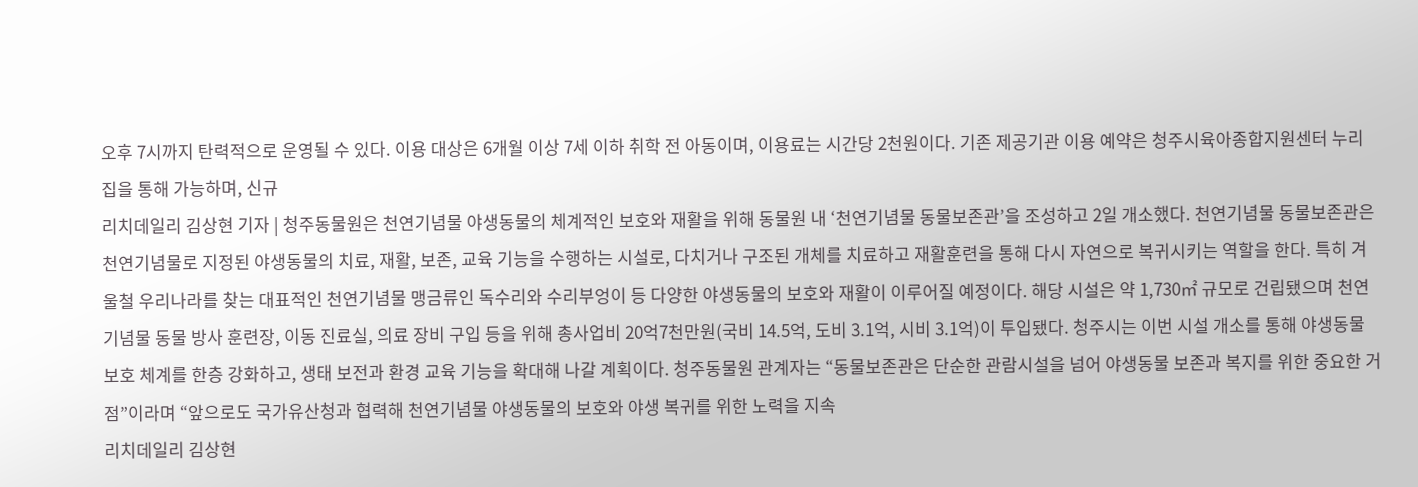오후 7시까지 탄력적으로 운영될 수 있다. 이용 대상은 6개월 이상 7세 이하 취학 전 아동이며, 이용료는 시간당 2천원이다. 기존 제공기관 이용 예약은 청주시육아종합지원센터 누리집을 통해 가능하며, 신규
리치데일리 김상현 기자 | 청주동물원은 천연기념물 야생동물의 체계적인 보호와 재활을 위해 동물원 내 ‘천연기념물 동물보존관’을 조성하고 2일 개소했다. 천연기념물 동물보존관은 천연기념물로 지정된 야생동물의 치료, 재활, 보존, 교육 기능을 수행하는 시설로, 다치거나 구조된 개체를 치료하고 재활훈련을 통해 다시 자연으로 복귀시키는 역할을 한다. 특히 겨울철 우리나라를 찾는 대표적인 천연기념물 맹금류인 독수리와 수리부엉이 등 다양한 야생동물의 보호와 재활이 이루어질 예정이다. 해당 시설은 약 1,730㎡ 규모로 건립됐으며 천연기념물 동물 방사 훈련장, 이동 진료실, 의료 장비 구입 등을 위해 총사업비 20억7천만원(국비 14.5억, 도비 3.1억, 시비 3.1억)이 투입됐다. 청주시는 이번 시설 개소를 통해 야생동물 보호 체계를 한층 강화하고, 생태 보전과 환경 교육 기능을 확대해 나갈 계획이다. 청주동물원 관계자는 “동물보존관은 단순한 관람시설을 넘어 야생동물 보존과 복지를 위한 중요한 거점”이라며 “앞으로도 국가유산청과 협력해 천연기념물 야생동물의 보호와 야생 복귀를 위한 노력을 지속
리치데일리 김상현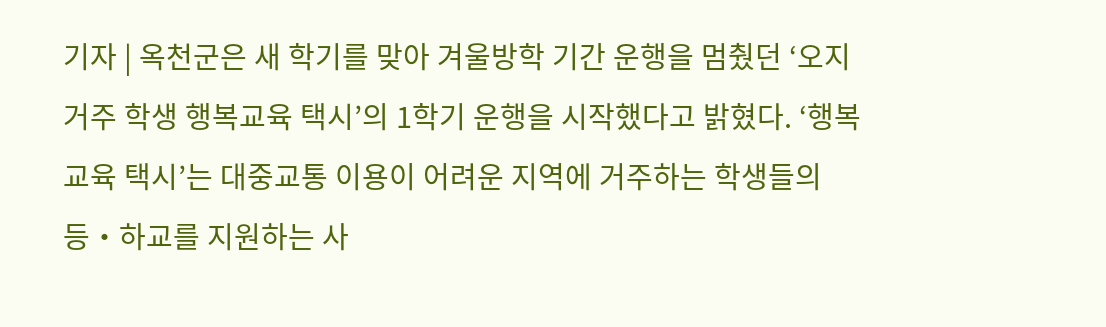기자 | 옥천군은 새 학기를 맞아 겨울방학 기간 운행을 멈췄던 ‘오지거주 학생 행복교육 택시’의 1학기 운행을 시작했다고 밝혔다. ‘행복교육 택시’는 대중교통 이용이 어려운 지역에 거주하는 학생들의 등‧하교를 지원하는 사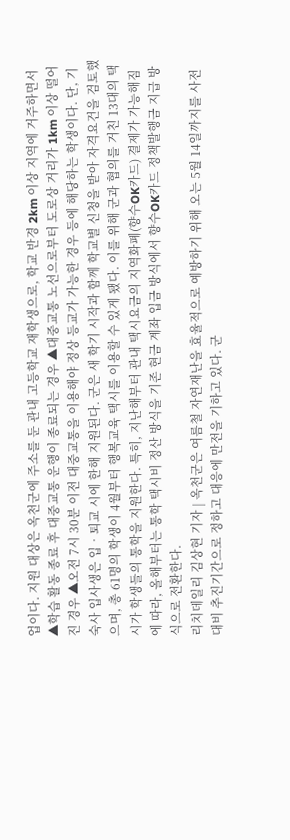업이다. 지원 대상은 옥천군에 주소를 둔 관내 고등학교 재학생으로, 학교 반경 2km 이상 지역에 거주하면서 ▲학습 활동 종료 후 대중교통 운행이 종료되는 경우 ▲대중교통 노선으로부터 도로상 거리가 1km 이상 떨어진 경우 ▲오전 7시 30분 이전 대중교통을 이용해야 정상 등교가 가능한 경우 등에 해당하는 학생이다. 단, 기숙사 입사생은 입‧퇴교 시에 한해 지원된다. 군은 새 학기 시작과 함께 학교별 신청을 받아 자격요건을 검토했으며, 총 61명의 학생이 4월부터 행복교육 택시를 이용할 수 있게 됐다. 이를 위해 군과 협의를 거친 13대의 택시가 학생들의 통학을 지원한다. 특히, 지난해부터 관내 택시요금의 지역화폐(향수OK카드) 결제가 가능해짐에 따라, 올해부터는 통학 택시비 정산 방식을 기존 현금 계좌 입금 방식에서 향수OK카드 정책발행금 지급 방식으로 전환한다.
리치데일리 김상현 기자 | 옥천군은 여름철 자연재난을 효율적으로 예방하기 위해 오는 5월 14일까지를 사전대비 추진기간으로 정하고 대응에 만전을 기하고 있다. 군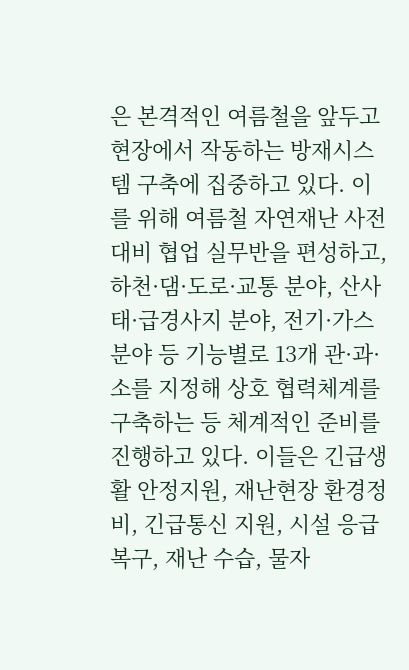은 본격적인 여름철을 앞두고 현장에서 작동하는 방재시스템 구축에 집중하고 있다. 이를 위해 여름철 자연재난 사전대비 협업 실무반을 편성하고, 하천·댐·도로·교통 분야, 산사태·급경사지 분야, 전기·가스 분야 등 기능별로 13개 관·과·소를 지정해 상호 협력체계를 구축하는 등 체계적인 준비를 진행하고 있다. 이들은 긴급생활 안정지원, 재난현장 환경정비, 긴급통신 지원, 시설 응급복구, 재난 수습, 물자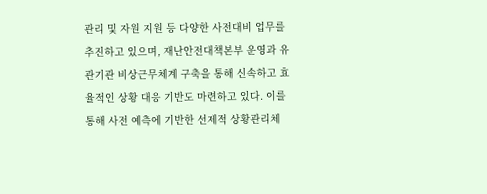관리 및 자원 지원 등 다양한 사전대비 업무를 추진하고 있으며, 재난안전대책본부 운영과 유관기관 비상근무체계 구축을 통해 신속하고 효율적인 상황 대응 기반도 마련하고 있다. 이를 통해 사전 예측에 기반한 선제적 상황관리체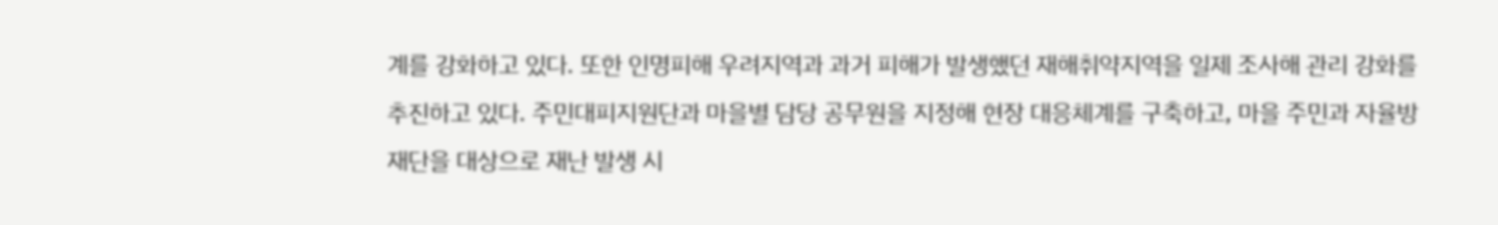계를 강화하고 있다. 또한 인명피해 우려지역과 과거 피해가 발생했던 재해취약지역을 일제 조사해 관리 강화를 추진하고 있다. 주민대피지원단과 마을별 담당 공무원을 지정해 현장 대응체계를 구축하고, 마을 주민과 자율방재단을 대상으로 재난 발생 시